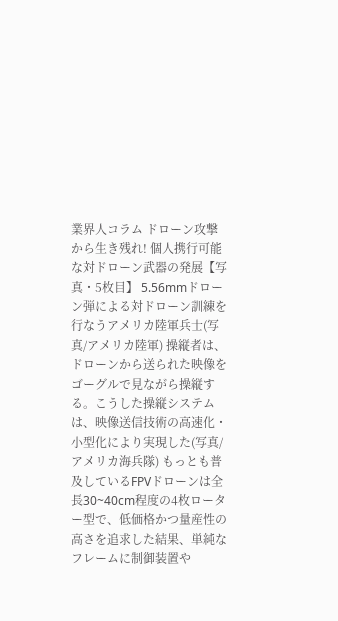業界人コラム ドローン攻撃から生き残れ! 個人携行可能な対ドローン武器の発展【写真・5枚目】 5.56mmドローン弾による対ドローン訓練を行なうアメリカ陸軍兵士(写真/アメリカ陸軍) 操縦者は、ドローンから送られた映像をゴーグルで見ながら操縦する。こうした操縦システムは、映像送信技術の高速化・小型化により実現した(写真/アメリカ海兵隊) もっとも普及しているFPVドローンは全長30~40cm程度の4枚ローター型で、低価格かつ量産性の高さを追求した結果、単純なフレームに制御装置や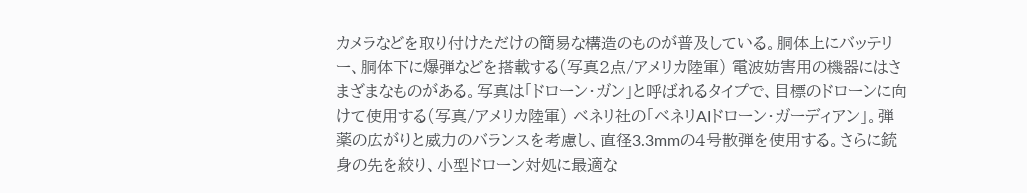カメラなどを取り付けただけの簡易な構造のものが普及している。胴体上にバッテリー、胴体下に爆弾などを搭載する(写真2点/アメリカ陸軍) 電波妨害用の機器にはさまざまなものがある。写真は「ドローン・ガン」と呼ばれるタイプで、目標のドローンに向けて使用する(写真/アメリカ陸軍) ベネリ社の「ベネリAIドローン・ガーディアン」。弾薬の広がりと威力のバランスを考慮し、直径3.3mmの4号散弾を使用する。さらに銃身の先を絞り、小型ドローン対処に最適な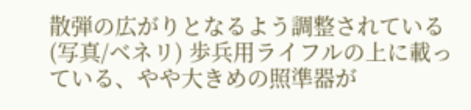散弾の広がりとなるよう調整されている(写真/ベネリ) 歩兵用ライフルの上に載っている、やや大きめの照準器が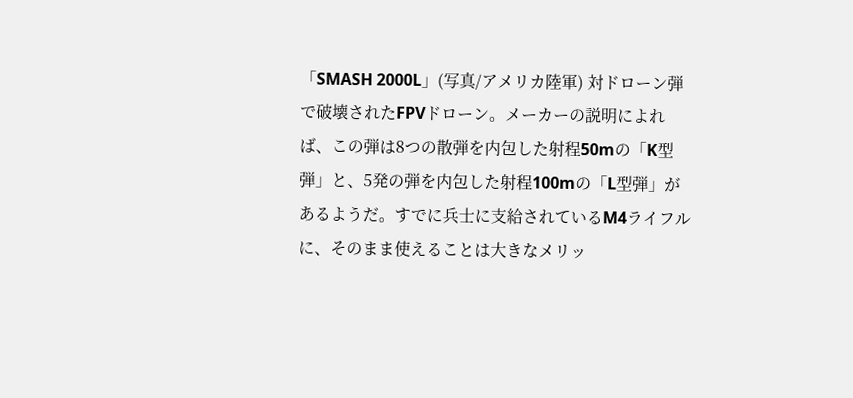「SMASH 2000L」(写真/アメリカ陸軍) 対ドローン弾で破壊されたFPVドローン。メーカーの説明によれば、この弾は8つの散弾を内包した射程50mの「K型弾」と、5発の弾を内包した射程100mの「L型弾」があるようだ。すでに兵士に支給されているM4ライフルに、そのまま使えることは大きなメリッ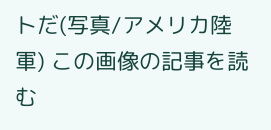トだ(写真/アメリカ陸軍) この画像の記事を読む